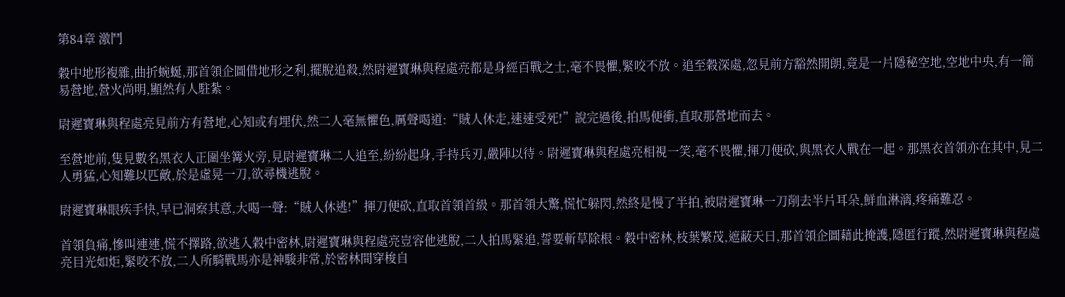第84章 激鬥

穀中地形複雜,曲折蜿蜒,那首領企圖借地形之利,擺脫追殺,然尉遲寶琳與程處亮都是身經百戰之士,毫不畏懼,緊咬不放。追至穀深處,忽見前方豁然開朗,竟是一片隱秘空地,空地中央,有一簡易營地,營火尚明,顯然有人駐紮。

尉遲寶琳與程處亮見前方有營地,心知或有埋伏,然二人毫無懼色,厲聲喝道:“賊人休走,速速受死!”說完過後,拍馬便衝,直取那營地而去。

至營地前,隻見數名黑衣人正圍坐篝火旁,見尉遲寶琳二人追至,紛紛起身,手持兵刃,嚴陣以待。尉遲寶琳與程處亮相視一笑,毫不畏懼,揮刀便砍,與黑衣人戰在一起。那黑衣首領亦在其中,見二人勇猛,心知難以匹敵,於是虛晃一刀,欲尋機逃脫。

尉遲寶琳眼疾手快,早已洞察其意,大喝一聲:“賊人休逃!”揮刀便砍,直取首領首級。那首領大驚,慌忙躲閃,然終是慢了半拍,被尉遲寶琳一刀削去半片耳朵,鮮血淋漓,疼痛難忍。

首領負痛,慘叫連連,慌不擇路,欲逃入穀中密林,尉遲寶琳與程處亮豈容他逃脫,二人拍馬緊追,誓要斬草除根。穀中密林,枝葉繁茂,遮蔽天日,那首領企圖藉此掩護,隱匿行蹤,然尉遲寶琳與程處亮目光如炬,緊咬不放,二人所騎戰馬亦是神駿非常,於密林間穿梭自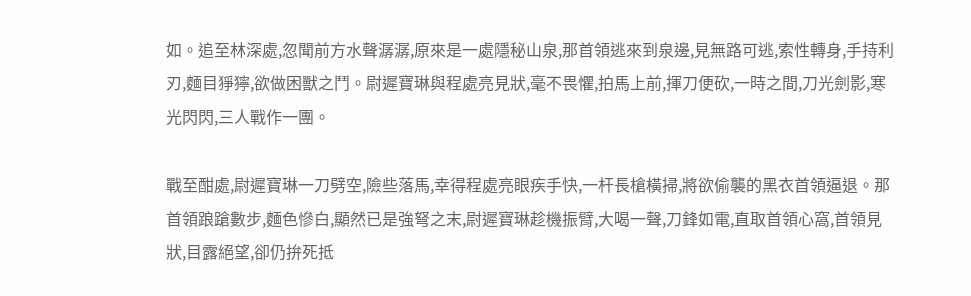如。追至林深處,忽聞前方水聲潺潺,原來是一處隱秘山泉,那首領逃來到泉邊,見無路可逃,索性轉身,手持利刃,麵目猙獰,欲做困獸之鬥。尉遲寶琳與程處亮見狀,毫不畏懼,拍馬上前,揮刀便砍,一時之間,刀光劍影,寒光閃閃,三人戰作一團。

戰至酣處,尉遲寶琳一刀劈空,險些落馬,幸得程處亮眼疾手快,一杆長槍橫掃,將欲偷襲的黑衣首領逼退。那首領踉蹌數步,麵色慘白,顯然已是強弩之末,尉遲寶琳趁機振臂,大喝一聲,刀鋒如電,直取首領心窩,首領見狀,目露絕望,卻仍拚死抵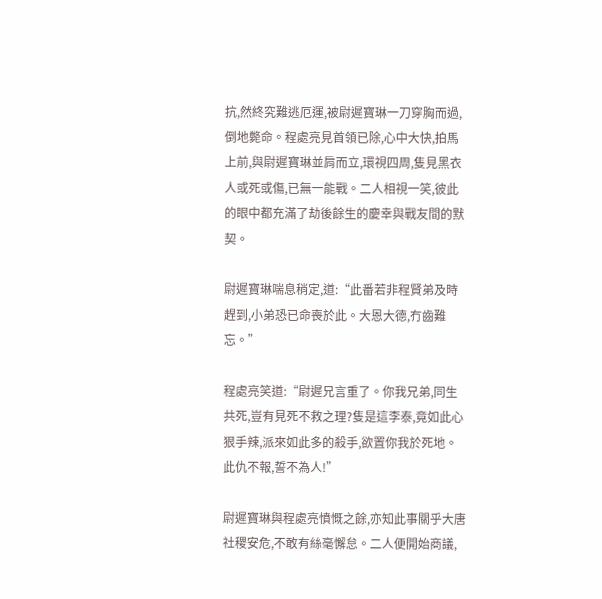抗,然終究難逃厄運,被尉遲寶琳一刀穿胸而過,倒地斃命。程處亮見首領已除,心中大快,拍馬上前,與尉遲寶琳並肩而立,環視四周,隻見黑衣人或死或傷,已無一能戰。二人相視一笑,彼此的眼中都充滿了劫後餘生的慶幸與戰友間的默契。

尉遲寶琳喘息稍定,道:“此番若非程賢弟及時趕到,小弟恐已命喪於此。大恩大德,冇齒難忘。”

程處亮笑道:“尉遲兄言重了。你我兄弟,同生共死,豈有見死不救之理?隻是這李泰,竟如此心狠手辣,派來如此多的殺手,欲置你我於死地。此仇不報,誓不為人!”

尉遲寶琳與程處亮憤慨之餘,亦知此事關乎大唐社稷安危,不敢有絲毫懈怠。二人便開始商議,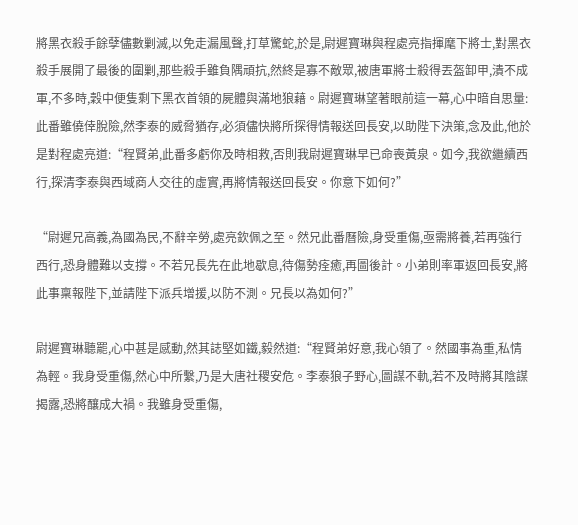將黑衣殺手餘孽儘數剿滅,以免走漏風聲,打草驚蛇,於是,尉遲寶琳與程處亮指揮麾下將士,對黑衣殺手展開了最後的圍剿,那些殺手雖負隅頑抗,然終是寡不敵眾,被唐軍將士殺得丟盔卸甲,潰不成軍,不多時,穀中便隻剩下黑衣首領的屍體與滿地狼藉。尉遲寶琳望著眼前這一幕,心中暗自思量:此番雖僥倖脫險,然李泰的威脅猶存,必須儘快將所探得情報送回長安,以助陛下決策,念及此,他於是對程處亮道:“程賢弟,此番多虧你及時相救,否則我尉遲寶琳早已命喪黃泉。如今,我欲繼續西行,探清李泰與西域商人交往的虛實,再將情報送回長安。你意下如何?”

“尉遲兄高義,為國為民,不辭辛勞,處亮欽佩之至。然兄此番曆險,身受重傷,亟需將養,若再強行西行,恐身體難以支撐。不若兄長先在此地歇息,待傷勢痊癒,再圖後計。小弟則率軍返回長安,將此事稟報陛下,並請陛下派兵增援,以防不測。兄長以為如何?”

尉遲寶琳聽罷,心中甚是感動,然其誌堅如鐵,毅然道:“程賢弟好意,我心領了。然國事為重,私情為輕。我身受重傷,然心中所繫,乃是大唐社稷安危。李泰狼子野心,圖謀不軌,若不及時將其陰謀揭露,恐將釀成大禍。我雖身受重傷,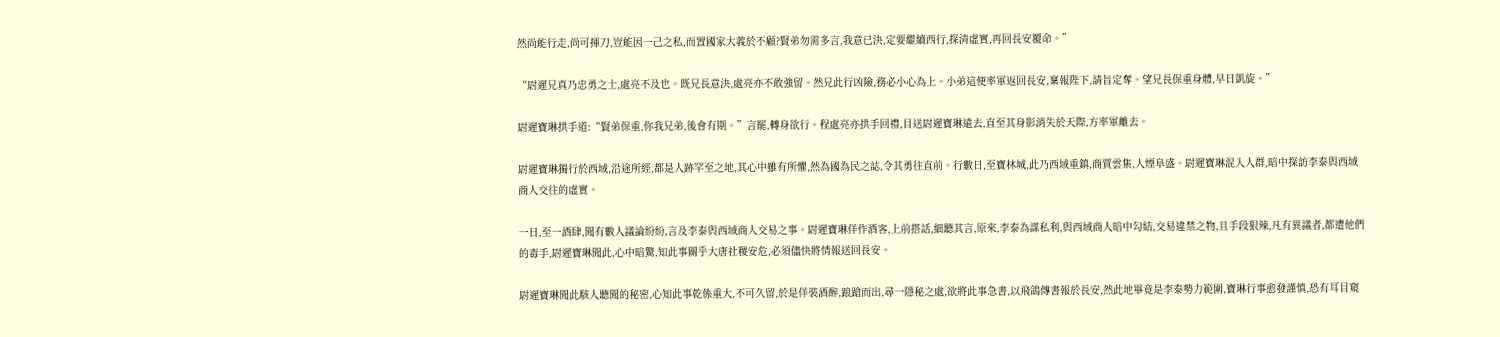然尚能行走,尚可揮刀,豈能因一己之私,而置國家大義於不顧?賢弟勿需多言,我意已決,定要繼續西行,探清虛實,再回長安覆命。”

“尉遲兄真乃忠勇之士,處亮不及也。既兄長意決,處亮亦不敢強留。然兄此行凶險,務必小心為上。小弟這便率軍返回長安,稟報陛下,請旨定奪。望兄長保重身體,早日凱旋。”

尉遲寶琳拱手道:“賢弟保重,你我兄弟,後會有期。”言罷,轉身欲行。程處亮亦拱手回禮,目送尉遲寶琳遠去,直至其身影消失於天際,方率軍離去。

尉遲寶琳獨行於西域,沿途所經,都是人跡罕至之地,其心中雖有所懼,然為國為民之誌,令其勇往直前。行數日,至寶林城,此乃西域重鎮,商賈雲集,人煙阜盛。尉遲寶琳混入人群,暗中探訪李泰與西域商人交往的虛實。

一日,至一酒肆,聞有數人議論紛紛,言及李泰與西域商人交易之事。尉遲寶琳佯作酒客,上前搭話,細聽其言,原來,李泰為謀私利,與西域商人暗中勾結,交易違禁之物,且手段狠辣,凡有異議者,都遭他們的毒手,尉遲寶琳聞此,心中暗驚,知此事關乎大唐社稷安危,必須儘快將情報送回長安。

尉遲寶琳聞此駭人聽聞的秘密,心知此事乾係重大,不可久留,於是佯裝酒醉,踉蹌而出,尋一隱秘之處,欲將此事急書,以飛鴿傳書報於長安,然此地畢竟是李泰勢力範圍,寶琳行事愈發謹慎,恐有耳目窺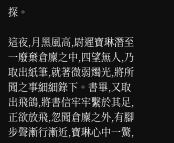探。

這夜,月黑風高,尉遲寶琳潛至一廢棄倉廩之中,四望無人,乃取出紙筆,就著微弱燭光,將所聞之事細細錄下。書畢,又取出飛鴿,將書信牢牢繫於其足,正欲放飛,忽聞倉廩之外,有腳步聲漸行漸近,寶琳心中一驚,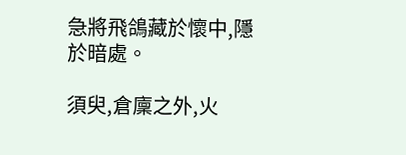急將飛鴿藏於懷中,隱於暗處。

須臾,倉廩之外,火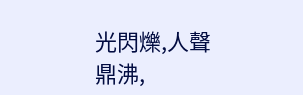光閃爍,人聲鼎沸,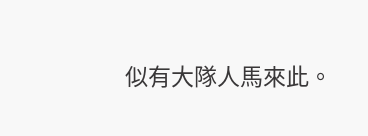似有大隊人馬來此。